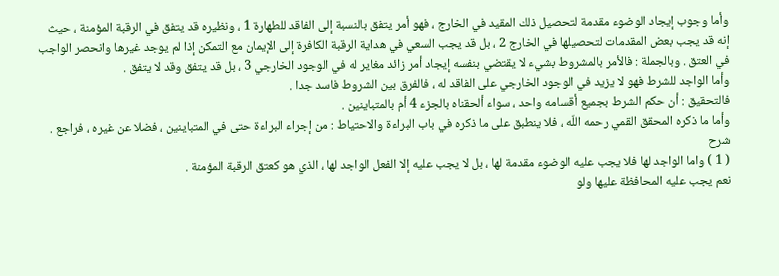وأما وجوب إيجاد الوضوء مقدمة لتحصيل ذلك المقيد في الخارج ، فهو أمر يتفق بالنسبة إلى الفاقد للطهارة 1 ، ونظيره قد يتفق في الرقبة المؤمنة ، حيث إنه قد يجب بعض المقدمات لتحصيلها في الخارج 2 ، بل قد يجب السعي في هداية الرقبة الكافرة إلى الإيمان مع التمكن إذا لم يوجد غيرها وانحصر الواجب في العتق . وبالجملة : فالأمر بالمشروط بشيء لا يقتضي بنفسه إيجاد أمر زائد مغاير له في الوجود الخارجي 3 ، بل قد يتفق وقد لا يتفق .
وأما الواجد للشرط فهو لا يزيد في الوجود الخارجي على الفاقد له ، فالفرق بين الشروط فاسد جدا .
فالتحقيق : أن حكم الشرط بجميع أقسامه واحد ، سواء ألحقناه بالجزء 4 أم بالمتباينين .
وأما ما ذكره المحقق القمي رحمه اللّه ، فلا ينطبق على ما ذكره في باب البراءة والاحتياط : من إجراء البراءة حتى في المتباينين ، فضلا عن غيره ، فراجع .
شرح
( 1 ) واما الواجد لها فلا يجب عليه الوضوء مقدمة لها ، بل لا يجب عليه إلا الفعل الواجد لها ، الذي هو كعتق الرقبة المؤمنة .
نعم يجب عليه المحافظة عليها ولو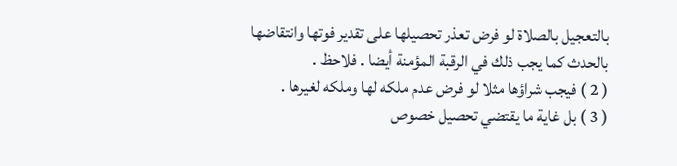بالتعجيل بالصلاة لو فرض تعذر تحصيلها على تقدير فوتها وانتقاضها بالحدث كما يجب ذلك في الرقبة المؤمنة أيضا . فلاحظ .
( 2 ) فيجب شراؤها مثلا لو فرض عدم ملكه لها وملكه لغيرها .
( 3 ) بل غاية ما يقتضي تحصيل خصوص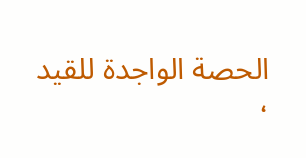الحصة الواجدة للقيد ،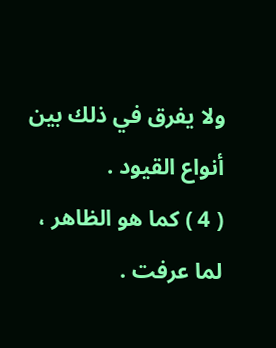ولا يفرق في ذلك بين أنواع القيود .
( 4 ) كما هو الظاهر ، لما عرفت .